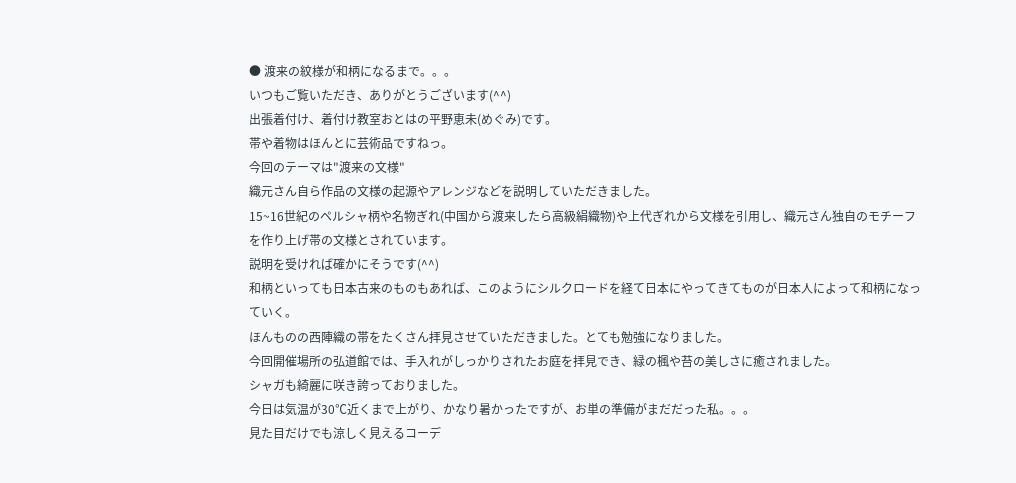● 渡来の紋様が和柄になるまで。。。
いつもご覧いただき、ありがとうございます(^^)
出張着付け、着付け教室おとはの平野恵未(めぐみ)です。
帯や着物はほんとに芸術品ですねっ。
今回のテーマは"渡来の文様"
織元さん自ら作品の文様の起源やアレンジなどを説明していただきました。
15~16世紀のペルシャ柄や名物ぎれ(中国から渡来したら高級絹織物)や上代ぎれから文様を引用し、織元さん独自のモチーフを作り上げ帯の文様とされています。
説明を受ければ確かにそうです(^^)
和柄といっても日本古来のものもあれば、このようにシルクロードを経て日本にやってきてものが日本人によって和柄になっていく。
ほんものの西陣織の帯をたくさん拝見させていただきました。とても勉強になりました。
今回開催場所の弘道館では、手入れがしっかりされたお庭を拝見でき、緑の楓や苔の美しさに癒されました。
シャガも綺麗に咲き誇っておりました。
今日は気温が30℃近くまで上がり、かなり暑かったですが、お単の準備がまだだった私。。。
見た目だけでも涼しく見えるコーデ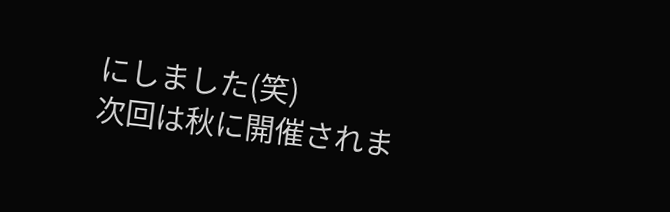にしました(笑)
次回は秋に開催されま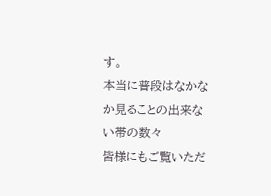す。
本当に普段はなかなか見ることの出来ない帯の数々
皆様にもご覧いただ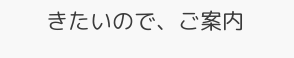きたいので、ご案内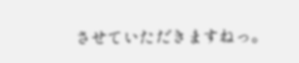させていただきますねっ。